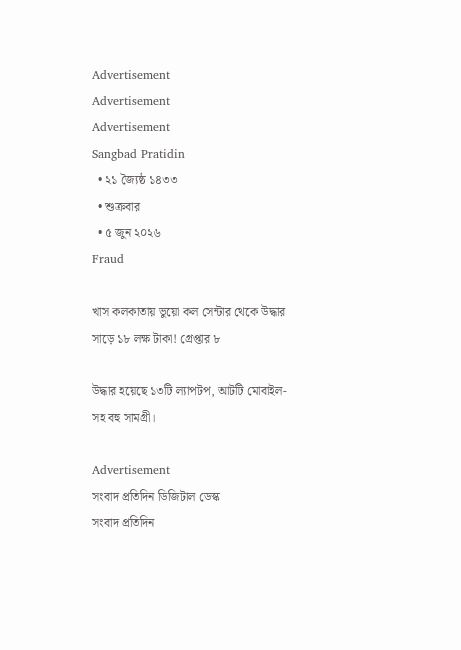Advertisement
Advertisement
Advertisement
Sangbad Pratidin
  • ২১ জ্যৈষ্ঠ ১৪৩৩
  • শুক্রবার
  • ৫ জুন ২০২৬
Fraud

খাস কলকাতায় ভুয়ো কল সেন্টার থেকে উদ্ধার সাড়ে ১৮ লক্ষ টাকা! গ্রেপ্তার ৮

উদ্ধার হয়েছে ১৩টি ল্যাপটপ, আটটি মোবাইল-সহ বহু সামগ্রী।

Advertisement
সংবাদ প্রতিদিন ডিজিটাল ডেস্ক
সংবাদ প্রতিদিন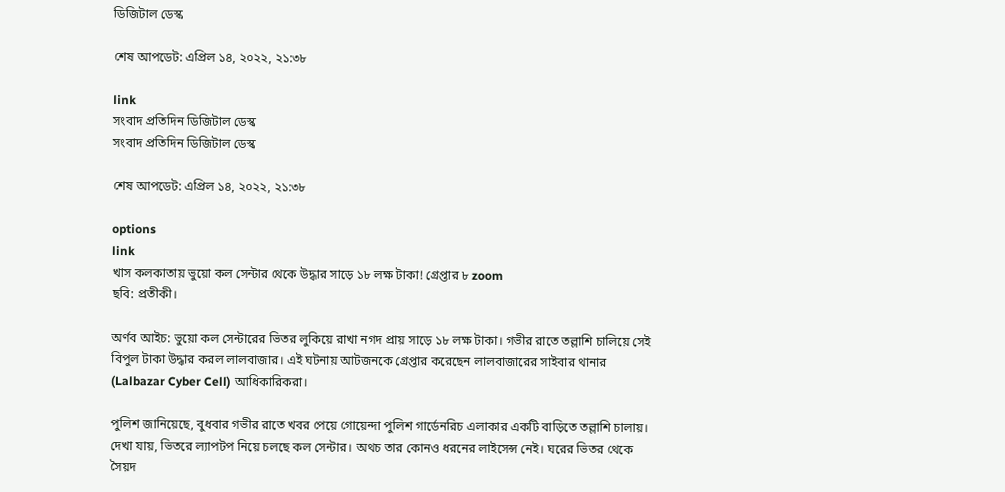ডিজিটাল ডেস্ক

শেষ আপডেট: এপ্রিল ১৪, ২০২২, ২১:৩৮

link
সংবাদ প্রতিদিন ডিজিটাল ডেস্ক
সংবাদ প্রতিদিন ডিজিটাল ডেস্ক

শেষ আপডেট: এপ্রিল ১৪, ২০২২, ২১:৩৮

options
link
খাস কলকাতায় ভুয়ো কল সেন্টার থেকে উদ্ধার সাড়ে ১৮ লক্ষ টাকা! গ্রেপ্তার ৮ zoom
ছবি: প্রতীকী।

অর্ণব আইচ: ভুয়ো কল সেন্টারের ভিতর লুকিয়ে রাখা নগদ প্রায় সাড়ে ১৮ লক্ষ টাকা। গভীর রাতে তল্লাশি চালিয়ে সেই বিপুল টাকা উদ্ধার করল লালবাজার। এই ঘটনায় আটজনকে গ্রেপ্তার করেছেন লালবাজারের সাইবার থানার (Lalbazar Cyber Cell) আধিকারিকরা।

পুলিশ জানিয়েছে, বুধবার গভীর রাতে খবর পেয়ে গোয়েন্দা পুলিশ গার্ডেনরিচ এলাকার একটি বাড়িতে তল্লাশি চালায়। দেখা যায়, ভিতরে ল্যাপটপ নিয়ে চলছে কল সেন্টার। অথচ তার কোনও ধরনের লাইসেন্স নেই। ঘরের ভিতর থেকে সৈয়দ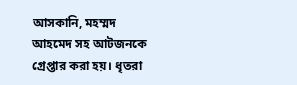আসকানি, মহম্মদ আহমেদ সহ আটজনকে গ্রেপ্তার করা হয়। ধৃতরা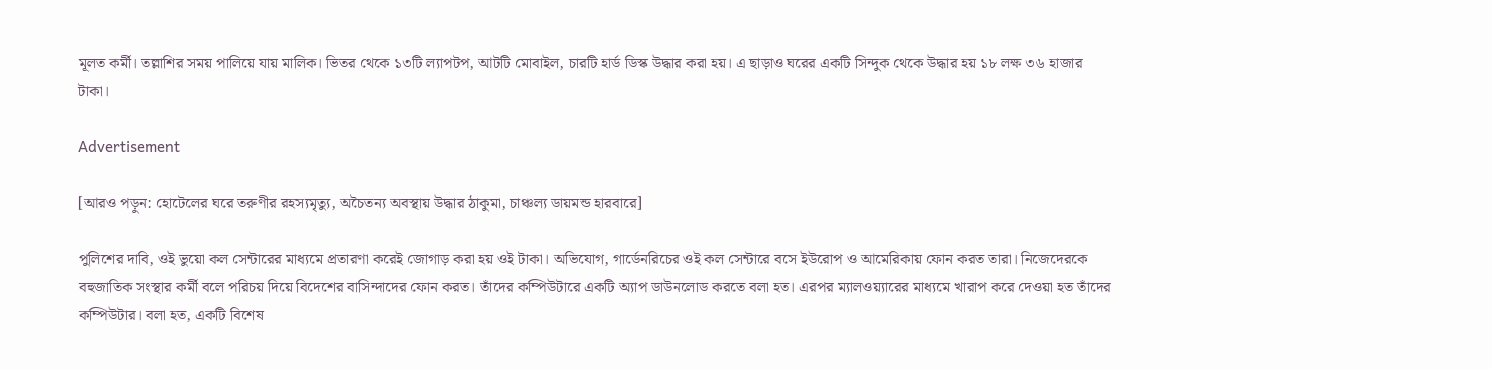মূলত কর্মী। তল্লাশির সময় পালিয়ে যায় মালিক। ভিতর থেকে ১৩টি ল্যাপটপ, আটটি মোবাইল, চারটি হার্ড ডিস্ক উদ্ধার করা হয়। এ ছাড়াও ঘরের একটি সিন্দুক থেকে উদ্ধার হয় ১৮ লক্ষ ৩৬ হাজার টাকা।

Advertisement

[আরও পড়ুন: হোটেলের ঘরে তরুণীর রহস্যমৃত্যু, অচৈতন্য অবস্থায় উদ্ধার ঠাকুমা, চাঞ্চল্য ডায়মন্ড হারবারে]

পুলিশের দাবি, ওই ভুয়ো কল সেন্টারের মাধ্যমে প্রতারণা করেই জোগাড় করা হয় ওই টাকা। অভিযোগ, গার্ডেনরিচের ওই কল সেন্টারে বসে ইউরোপ ও আমেরিকায় ফোন করত তারা। নিজেদেরকে বহুজাতিক সংস্থার কর্মী বলে পরিচয় দিয়ে বিদেশের বাসিন্দাদের ফোন করত। তাঁদের কম্পিউটারে একটি অ্যাপ ডাউনলোড করতে বলা হত। এরপর ম্যালওয়্যারের মাধ্যমে খারাপ করে দেওয়া হত তাঁদের কম্পিউটার। বলা হত, একটি বিশেষ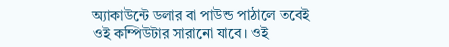অ্যাকাউন্টে ডলার বা পাউন্ড পাঠালে তবেই ওই কম্পিউটার সারানো যাবে। ওই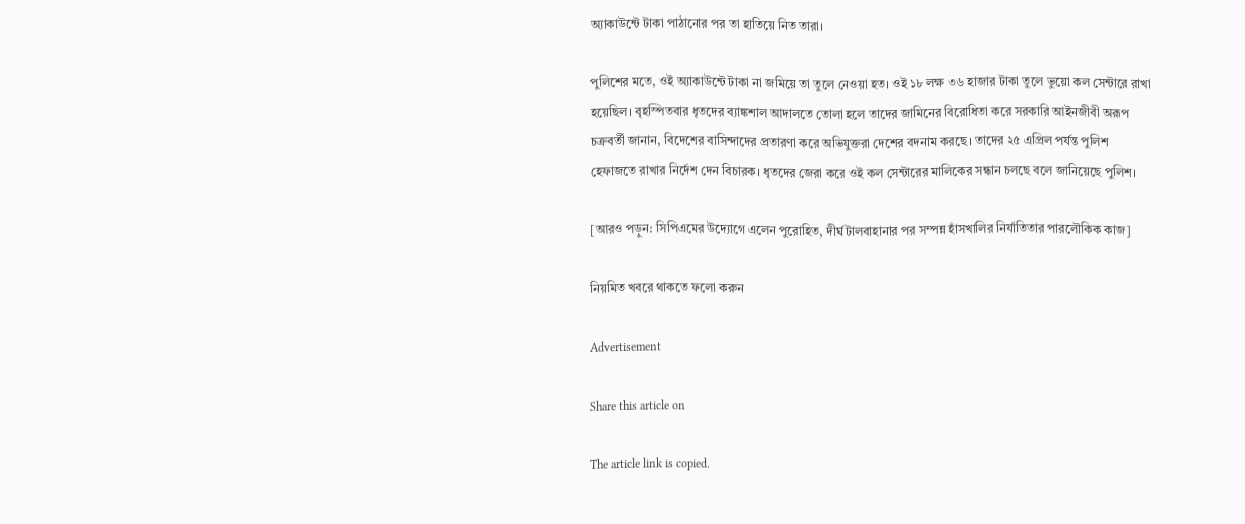অ্যাকাউন্টে টাকা পাঠানোর পর তা হাতিয়ে নিত তারা।

পুলিশের মতে, ওই অ্যাকাউন্টে টাকা না জমিয়ে তা তুলে নেওয়া হত। ওই ১৮ লক্ষ ৩৬ হাজার টাকা তুলে ভুয়ো কল সেন্টারে রাখা হয়েছিল। বৃহস্পিতবার ধৃতদের ব্যাঙ্কশাল আদালতে তোলা হলে তাদের জামিনের বিরোধিতা করে সরকারি আইনজীবী অরূপ চক্রবর্তী জানান, বিদেশের বাসিন্দাদের প্রতারণা করে অভিযুক্তরা দেশের বদনাম করছে। তাদের ২৫ এপ্রিল পর্যন্ত পুলিশ হেফাজতে রাখার নির্দেশ দেন বিচারক। ধৃতদের জেরা করে ওই কল সেন্টারের মালিকের সন্ধান চলছে বলে জানিয়েছে পুলিশ।

[আরও পড়ুন: সিপিএমের উদ্যোগে এলেন পুরোহিত, দীর্ঘ টালবাহানার পর সম্পন্ন হাঁসখালির নির্যাতিতার পারলৌকিক কাজ]

নিয়মিত খবরে থাকতে ফলো করুন

Advertisement

Share this article on

The article link is copied.